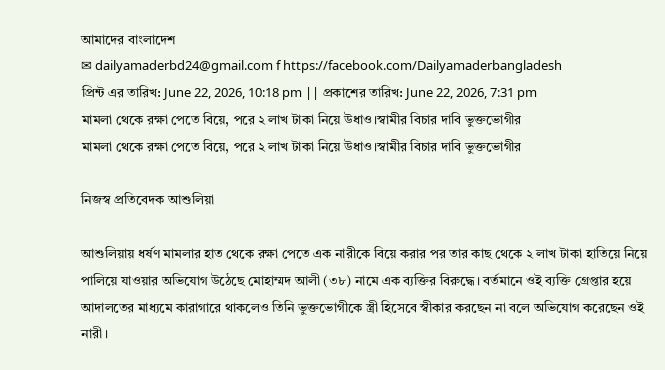আমাদের বাংলাদেশ
✉ dailyamaderbd24@gmail.com f https://facebook.com/Dailyamaderbangladesh
প্রিন্ট এর তারিখ: June 22, 2026, 10:18 pm || প্রকাশের তারিখ: June 22, 2026, 7:31 pm
মামলা থেকে রক্ষা পেতে বিয়ে, পরে ২ লাখ টাকা নিয়ে উধাও।স্বামীর বিচার দাবি ভুক্তভোগীর
মামলা থেকে রক্ষা পেতে বিয়ে, পরে ২ লাখ টাকা নিয়ে উধাও।স্বামীর বিচার দাবি ভুক্তভোগীর

নিজস্ব প্রতিবেদক আশুলিয়া

আশুলিয়ায় ধর্ষণ মামলার হাত থেকে রক্ষা পেতে এক নারীকে বিয়ে করার পর তার কাছ থেকে ২ লাখ টাকা হাতিয়ে নিয়ে পালিয়ে যাওয়ার অভিযোগ উঠেছে মোহাম্মদ আলী (৩৮) নামে এক ব্যক্তির বিরুদ্ধে। বর্তমানে ওই ব্যক্তি গ্রেপ্তার হয়ে আদালতের মাধ্যমে কারাগারে থাকলেও তিনি ভুক্তভোগীকে স্ত্রী হিসেবে স্বীকার করছেন না বলে অভিযোগ করেছেন ওই নারী।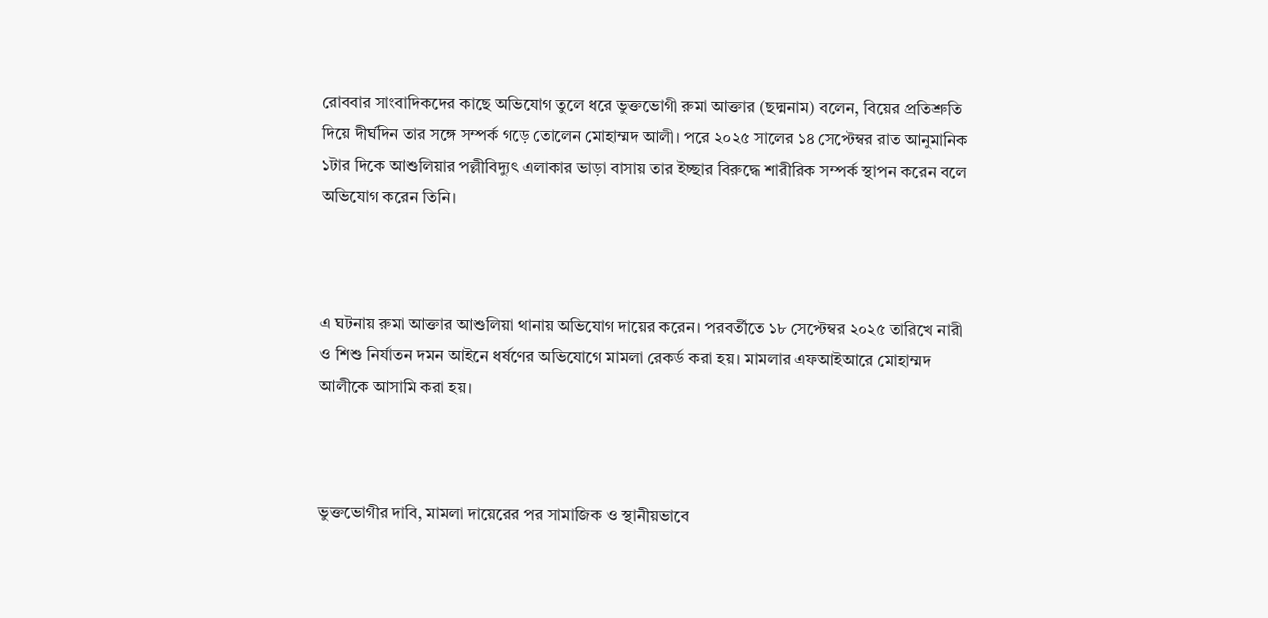রোববার সাংবাদিকদের কাছে অভিযোগ তুলে ধরে ভুক্তভোগী রুমা আক্তার (ছদ্মনাম) বলেন, বিয়ের প্রতিশ্রুতি দিয়ে দীর্ঘদিন তার সঙ্গে সম্পর্ক গড়ে তোলেন মোহাম্মদ আলী। পরে ২০২৫ সালের ১৪ সেপ্টেম্বর রাত আনুমানিক ১টার দিকে আশুলিয়ার পল্লীবিদ্যুৎ এলাকার ভাড়া বাসায় তার ইচ্ছার বিরুদ্ধে শারীরিক সম্পর্ক স্থাপন করেন বলে অভিযোগ করেন তিনি।



এ ঘটনায় রুমা আক্তার আশুলিয়া থানায় অভিযোগ দায়ের করেন। পরবর্তীতে ১৮ সেপ্টেম্বর ২০২৫ তারিখে নারী ও শিশু নির্যাতন দমন আইনে ধর্ষণের অভিযোগে মামলা রেকর্ড করা হয়। মামলার এফআইআরে মোহাম্মদ আলীকে আসামি করা হয়।



ভুক্তভোগীর দাবি, মামলা দায়েরের পর সামাজিক ও স্থানীয়ভাবে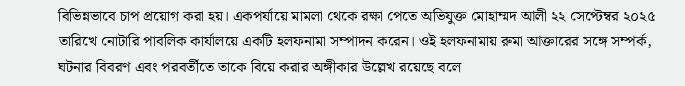বিভিন্নভাবে চাপ প্রয়োগ করা হয়। একপর্যায়ে মামলা থেকে রক্ষা পেতে অভিযুক্ত মোহাম্মদ আলী ২২ সেপ্টেম্বর ২০২৫ তারিখে নোটারি পাবলিক কার্যালয়ে একটি হলফনামা সম্পাদন করেন। ওই হলফনামায় রুমা আক্তারের সঙ্গে সম্পর্ক, ঘটনার বিবরণ এবং পরবর্তীতে তাকে বিয়ে করার অঙ্গীকার উল্লেখ রয়েছে বলে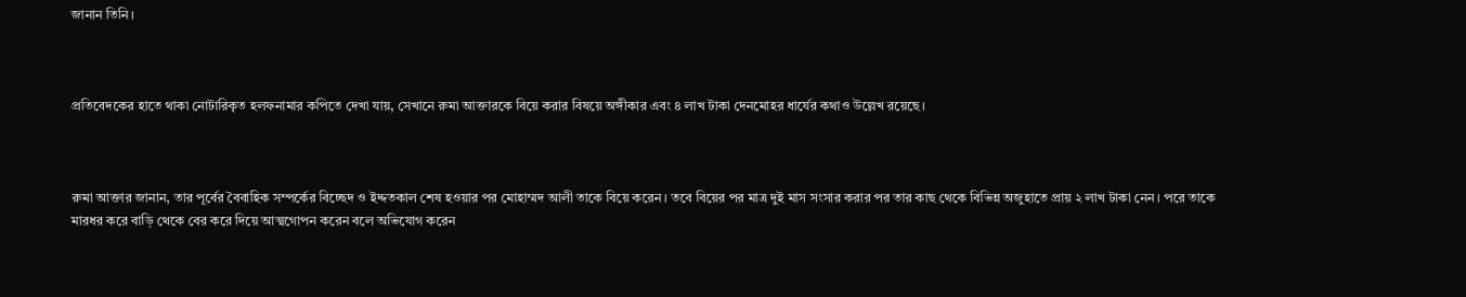জানান তিনি।



প্রতিবেদকের হাতে থাকা নোটারিকৃত হলফনামার কপিতে দেখা যায়, সেখানে রুমা আক্তারকে বিয়ে করার বিষয়ে অঙ্গীকার এবং ৪ লাখ টাকা দেনমোহর ধার্যের কথাও উল্লেখ রয়েছে।



রুমা আক্তার জানান, তার পূর্বের বৈবাহিক সম্পর্কের বিচ্ছেদ ও ইদ্দতকাল শেষ হওয়ার পর মোহাম্মদ আলী তাকে বিয়ে করেন। তবে বিয়ের পর মাত্র দুই মাস সংসার করার পর তার কাছ থেকে বিভিন্ন অজুহাতে প্রায় ২ লাখ টাকা নেন। পরে তাকে মারধর করে বাড়ি থেকে বের করে দিয়ে আত্মগোপন করেন বলে অভিযোগ করেন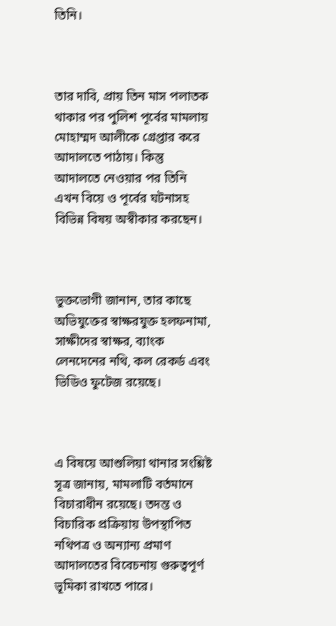তিনি।



তার দাবি, প্রায় তিন মাস পলাতক থাকার পর পুলিশ পূর্বের মামলায় মোহাম্মদ আলীকে গ্রেপ্তার করে আদালতে পাঠায়। কিন্তু আদালতে নেওয়ার পর তিনি এখন বিয়ে ও পূর্বের ঘটনাসহ বিভিন্ন বিষয় অস্বীকার করছেন।



ভুক্তভোগী জানান, তার কাছে অভিযুক্তের স্বাক্ষরযুক্ত হলফনামা, সাক্ষীদের স্বাক্ষর, ব্যাংক লেনদেনের নথি, কল রেকর্ড এবং ভিডিও ফুটেজ রয়েছে।



এ বিষয়ে আশুলিয়া থানার সংশ্লিষ্ট সূত্র জানায়, মামলাটি বর্তমানে বিচারাধীন রয়েছে। তদন্ত ও বিচারিক প্রক্রিয়ায় উপস্থাপিত নথিপত্র ও অন্যান্য প্রমাণ আদালতের বিবেচনায় গুরুত্বপূর্ণ ভূমিকা রাখতে পারে।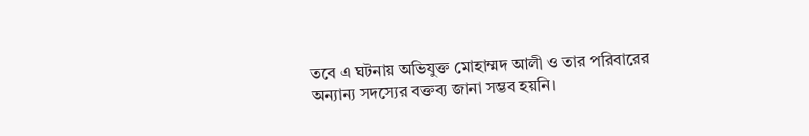তবে এ ঘটনায় অভিযুক্ত মোহাম্মদ আলী ও তার পরিবারের অন্যান্য সদস্যের বক্তব্য জানা সম্ভব হয়নি।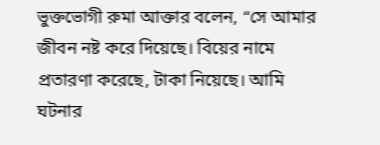ভুক্তভোগী রুমা আক্তার বলেন, “সে আমার জীবন নষ্ট করে দিয়েছে। বিয়ের নামে প্রতারণা করেছে, টাকা নিয়েছে। আমি ঘটনার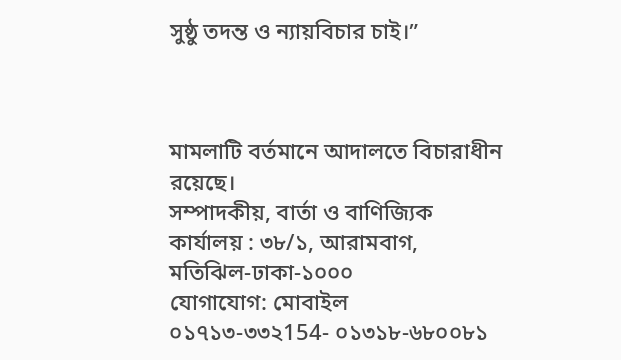সুষ্ঠু তদন্ত ও ন্যায়বিচার চাই।”



মামলাটি বর্তমানে আদালতে বিচারাধীন রয়েছে।
সম্পাদকীয়, বার্তা ও বাণিজ্যিক কার্যালয় : ৩৮/১, আরামবাগ, মতিঝিল-ঢাকা-১০০০
যোগাযোগ: মোবাইল ০১৭১৩-৩৩২154- ০১৩১৮-৬৮০০৮১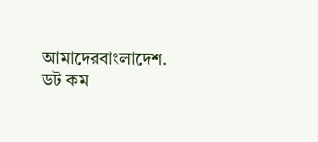আমাদেরবাংলাদেশ. ডট কম